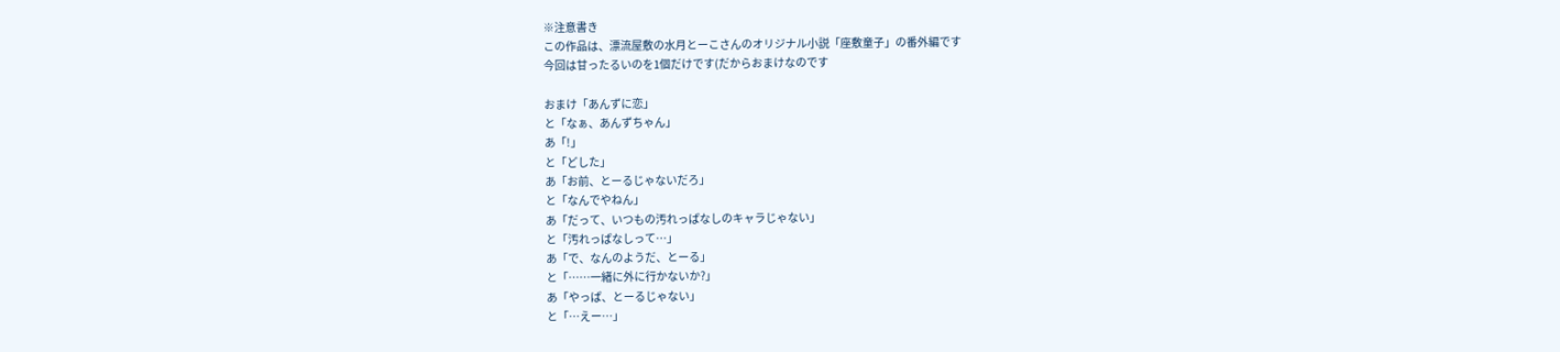※注意書き
この作品は、漂流屋敷の水月とーこさんのオリジナル小説「座敷童子」の番外編です
今回は甘ったるいのを1個だけです(だからおまけなのです

おまけ「あんずに恋」
と「なぁ、あんずちゃん」
あ「!」
と「どした」
あ「お前、とーるじゃないだろ」
と「なんでやねん」
あ「だって、いつもの汚れっぱなしのキャラじゃない」
と「汚れっぱなしって…」
あ「で、なんのようだ、とーる」
と「……一緒に外に行かないか?」
あ「やっぱ、とーるじゃない」
と「…えー…」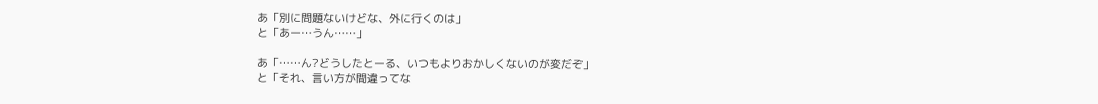あ「別に問題ないけどな、外に行くのは」
と「あー…うん……」

あ「……ん?どうしたとーる、いつもよりおかしくないのが変だぞ」
と「それ、言い方が間違ってな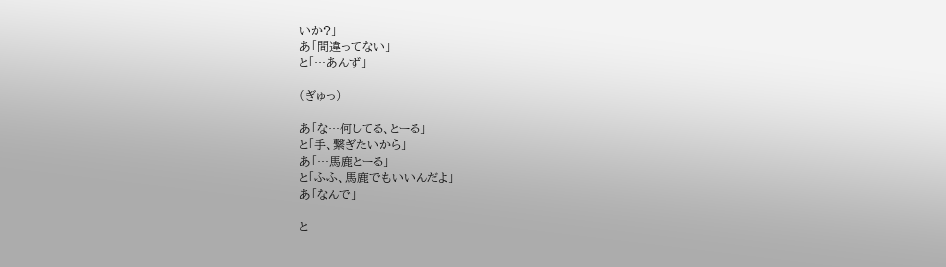いか?」
あ「間違ってない」
と「…あんず」

(ぎゅっ)

あ「な…何してる、とーる」
と「手、繋ぎたいから」
あ「…馬鹿とーる」
と「ふふ、馬鹿でもいいんだよ」
あ「なんで」

と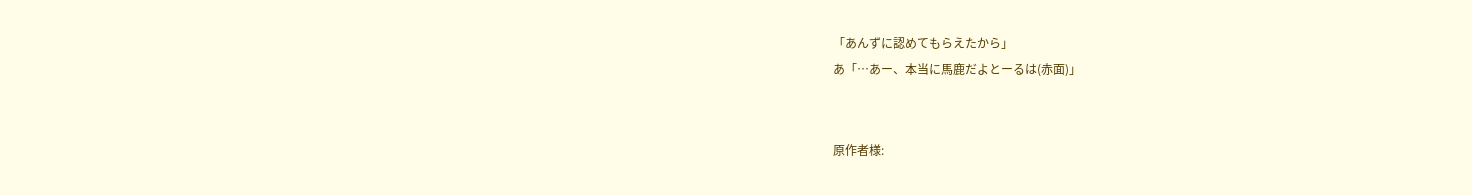「あんずに認めてもらえたから」
あ「…あー、本当に馬鹿だよとーるは(赤面)」


原作者様: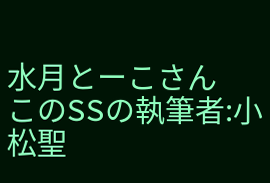水月とーこさん
このSSの執筆者:小松聖